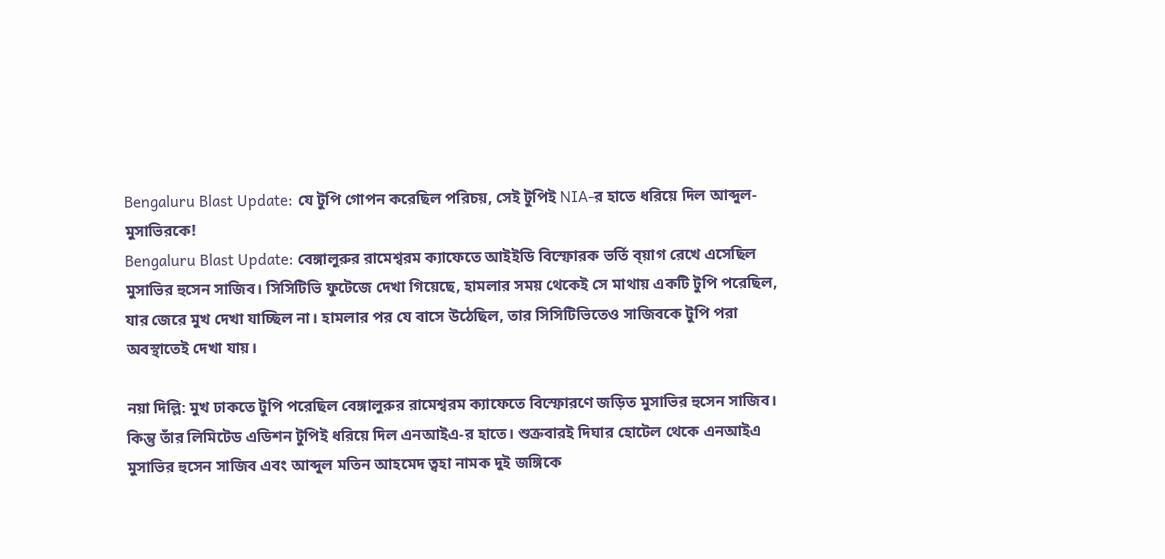Bengaluru Blast Update: যে টুপি গোপন করেছিল পরিচয়, সেই টুপিই NIA-র হাতে ধরিয়ে দিল আব্দুল-মুসাভিরকে!
Bengaluru Blast Update: বেঙ্গালুরুর রামেশ্বরম ক্যাফেতে আইইডি বিস্ফোরক ভর্তি ব্য়াগ রেখে এসেছিল মুসাভির হুসেন সাজিব। সিসিটিভি ফুটেজে দেখা গিয়েছে, হামলার সময় থেকেই সে মাথায় একটি টুপি পরেছিল, যার জেরে মুখ দেখা যাচ্ছিল না। হামলার পর যে বাসে উঠেছিল, তার সিসিটিভিতেও সাজিবকে টুপি পরা অবস্থাতেই দেখা যায়।

নয়া দিল্লি: মুখ ঢাকতে টুপি পরেছিল বেঙ্গালুরুর রামেশ্বরম ক্যাফেতে বিস্ফোরণে জড়িত মুসাভির হুসেন সাজিব। কিন্তু তাঁর লিমিটেড এডিশন টুপিই ধরিয়ে দিল এনআইএ-র হাতে। শুক্রবারই দিঘার হোটেল থেকে এনআইএ মুসাভির হুসেন সাজিব এবং আব্দুল মতিন আহমেদ ত্বহা নামক দুই জঙ্গিকে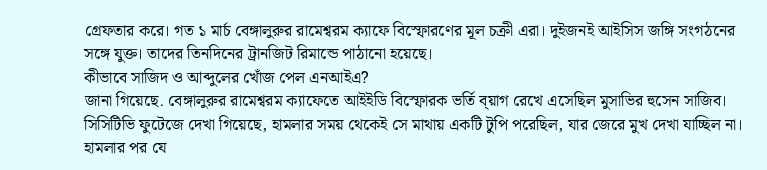গ্রেফতার করে। গত ১ মার্চ বেঙ্গালুরুর রামেশ্বরম ক্যাফে বিস্ফোরণের মূল চক্রী এরা। দুইজনই আইসিস জঙ্গি সংগঠনের সঙ্গে যুক্ত। তাদের তিনদিনের ট্রানজিট রিমান্ডে পাঠানো হয়েছে।
কীভাবে সাজিদ ও আব্দুলের খোঁজ পেল এনআইএ?
জানা গিয়েছে. বেঙ্গালুরুর রামেশ্বরম ক্যাফেতে আইইডি বিস্ফোরক ভর্তি ব্য়াগ রেখে এসেছিল মুসাভির হুসেন সাজিব। সিসিটিভি ফুটেজে দেখা গিয়েছে, হামলার সময় থেকেই সে মাথায় একটি টুপি পরেছিল, যার জেরে মুখ দেখা যাচ্ছিল না। হামলার পর যে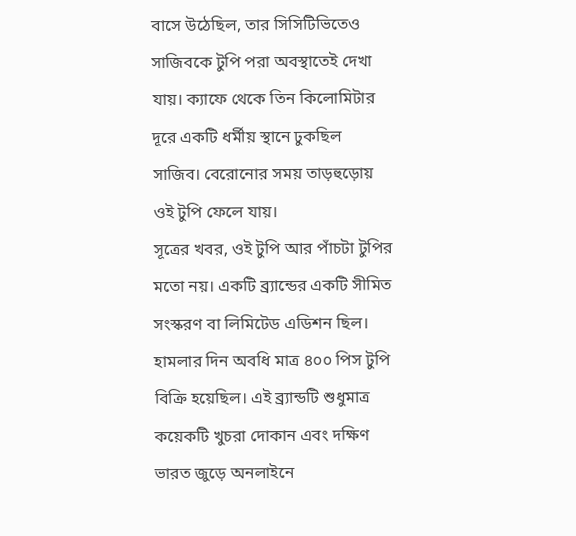বাসে উঠেছিল, তার সিসিটিভিতেও সাজিবকে টুপি পরা অবস্থাতেই দেখা যায়। ক্যাফে থেকে তিন কিলোমিটার দূরে একটি ধর্মীয় স্থানে ঢুকছিল সাজিব। বেরোনোর সময় তাড়হুড়োয় ওই টুপি ফেলে যায়।
সূত্রের খবর, ওই টুপি আর পাঁচটা টুপির মতো নয়। একটি ব্র্যান্ডের একটি সীমিত সংস্করণ বা লিমিটেড এডিশন ছিল। হামলার দিন অবধি মাত্র ৪০০ পিস টুপি বিক্রি হয়েছিল। এই ব্র্যান্ডটি শুধুমাত্র কয়েকটি খুচরা দোকান এবং দক্ষিণ ভারত জুড়ে অনলাইনে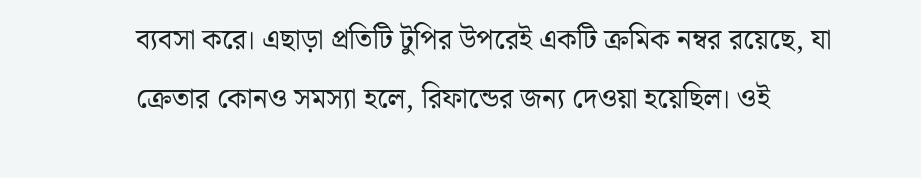ব্যবসা করে। এছাড়া প্রতিটি টুপির উপরেই একটি ক্রমিক নম্বর রয়েছে, যা ক্রেতার কোনও সমস্যা হলে, রিফান্ডের জন্য দেওয়া হয়েছিল। ওই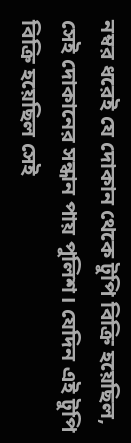নম্বর ধরেই যে দোকান থেকে টুপি বিক্রি হয়েছিল, সেই দোকানের সন্ধান পায় পুলিশ। যেদিন এই টুপি বিক্রি হয়েছিল সেই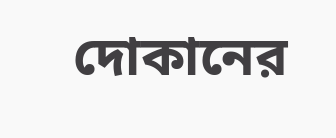দোকানের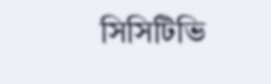সিসিটিভি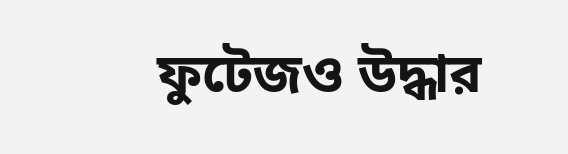ফুটেজও উদ্ধার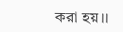করা হয়।।